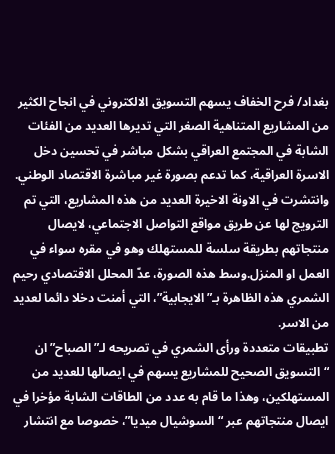بغداد/ فرح الخفاف يسهم التسويق الالكتروني في انجاح الكثير من المشاريع المتناهية الصغر التي تديرها العديد من الفئات الشابة في المجتمع العراقي بشكل مباشر في تحسين دخل الاسرة العراقية، كما تدعم بصورة غير مباشرة الاقتصاد الوطني.
وانتشرت في الاونة الاخيرة العديد من هذه المشاريع، التي تم الترويج لها عن طريق مواقع التواصل الاجتماعي، لايصال منتجاتهم بطريقة سلسة للمستهلك وهو في مقره سواء في العمل او المنزل.وسط هذه الصورة، عدّ المحلل الاقتصادي رحيم الشمري هذه الظاهرة بـ”الايجابية”، التي أمنت دخلا دائما لعديد من الاسر.
تطبيقات متعددة ورأى الشمري في تصريحه لـ”الصباح” ان “التسويق الصحيح للمشاريع يسهم في ايصالها للعديد من المستهلكين، وهذا ما قام به عدد من الطاقات الشابة مؤخرا في ايصال منتجاتهم عبر “السوشيال ميديا”، خصوصا مع انتشار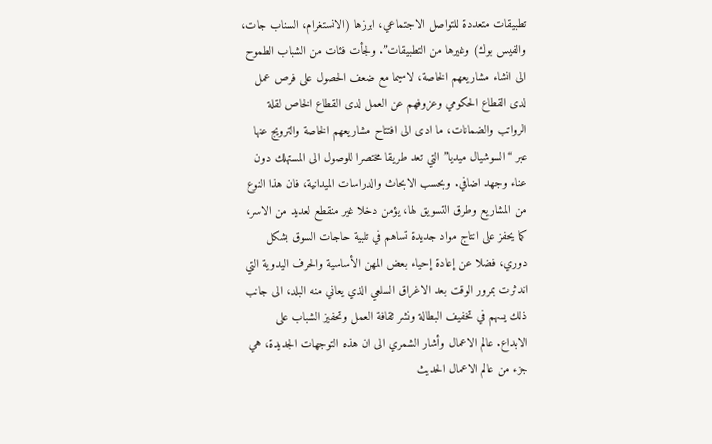تطبيقات متعددة للتواصل الاجتماعي، ابرزها (الانستغرام، السناب جات، والفيس بوك) وغيرها من التطبيقات”. ولجأت فئات من الشباب الطموح الى انشاء مشاريعهم الخاصة، لاسيما مع ضعف الحصول على فرص عمل لدى القطاع الحكومي وعزوفهم عن العمل لدى القطاع الخاص لقلة الرواتب والضمانات، ما ادى الى افتتاح مشاريعهم الخاصة والترويج عنها عبر “السوشيال ميديا” التي تعد طريقا مختصرا للوصول الى المستهلك دون عناء وجهد اضافي. وبحسب الابحاث والدراسات الميدانية، فان هذا النوع من المشاريع وطرق التسويق لها، يؤمن دخلا غير منقطع لعديد من الاسر، كما يحفز على انتاج مواد جديدة تساهم في تلبية حاجات السوق بشكل دوري، فضلا عن إعادة إحياء بعض المهن الأساسية والحرف اليدوية التي اندثرت بمرور الوقت بعد الاغراق السلعي الذي يعاني منه البلد، الى جانب ذلك يسهم في تخفيف البطالة ونشر ثقافة العمل وتحفيز الشباب على الابداع. عالم الاعمال وأشار الشمري الى ان هذه التوجهات الجديدة، هي جزء من عالم الاعمال الحديث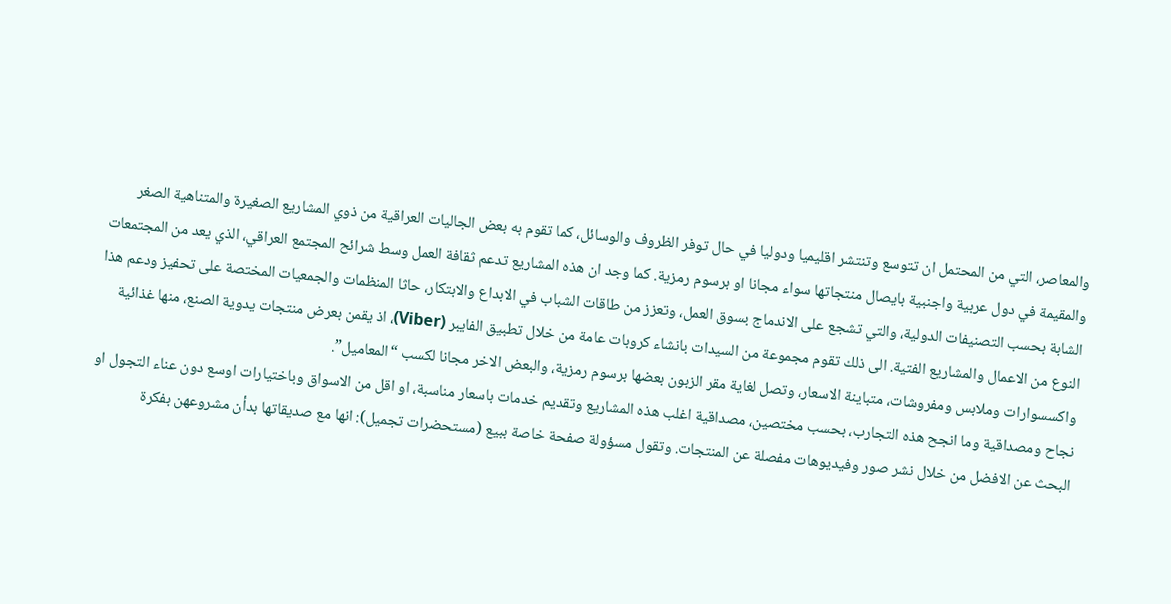والمعاصر، التي من المحتمل ان تتوسع وتنتشر اقليميا ودوليا في حال توفر الظروف والوسائل، كما تقوم به بعض الجاليات العراقية من ذوي المشاريع الصغيرة والمتناهية الصغر والمقيمة في دول عربية واجنبية بايصال منتجاتها سواء مجانا او برسوم رمزية. كما وجد ان هذه المشاريع تدعم ثقافة العمل وسط شرائح المجتمع العراقي، الذي يعد من المجتمعات الشابة بحسب التصنيفات الدولية، والتي تشجع على الاندماج بسوق العمل، وتعزز من طاقات الشباب في الابداع والابتكار، حاثا المنظمات والجمعيات المختصة على تحفيز ودعم هذا النوع من الاعمال والمشاريع الفتية. الى ذلك تقوم مجموعة من السيدات بانشاء كروبات عامة من خلال تطبيق الفايبر (Viber)، اذ يقمن بعرض منتجات يدوية الصنع، منها غذائية واكسسوارات وملابس ومفروشات، متباينة الاسعار، وتصل لغاية مقر الزبون بعضها برسوم رمزية، والبعض الاخر مجانا لكسب “المعاميل”.
نجاح ومصداقية وما انجح هذه التجارب، بحسب مختصين، مصداقية اغلب هذه المشاريع وتقديم خدمات باسعار مناسبة، او اقل من الاسواق وباختيارات اوسع دون عناء التجول او البحث عن الافضل من خلال نشر صور وفيديوهات مفصلة عن المنتجات. وتقول مسؤولة صفحة خاصة ببيع (مستحضرات تجميل): انها مع صديقاتها بدأن مشروعهن بفكرة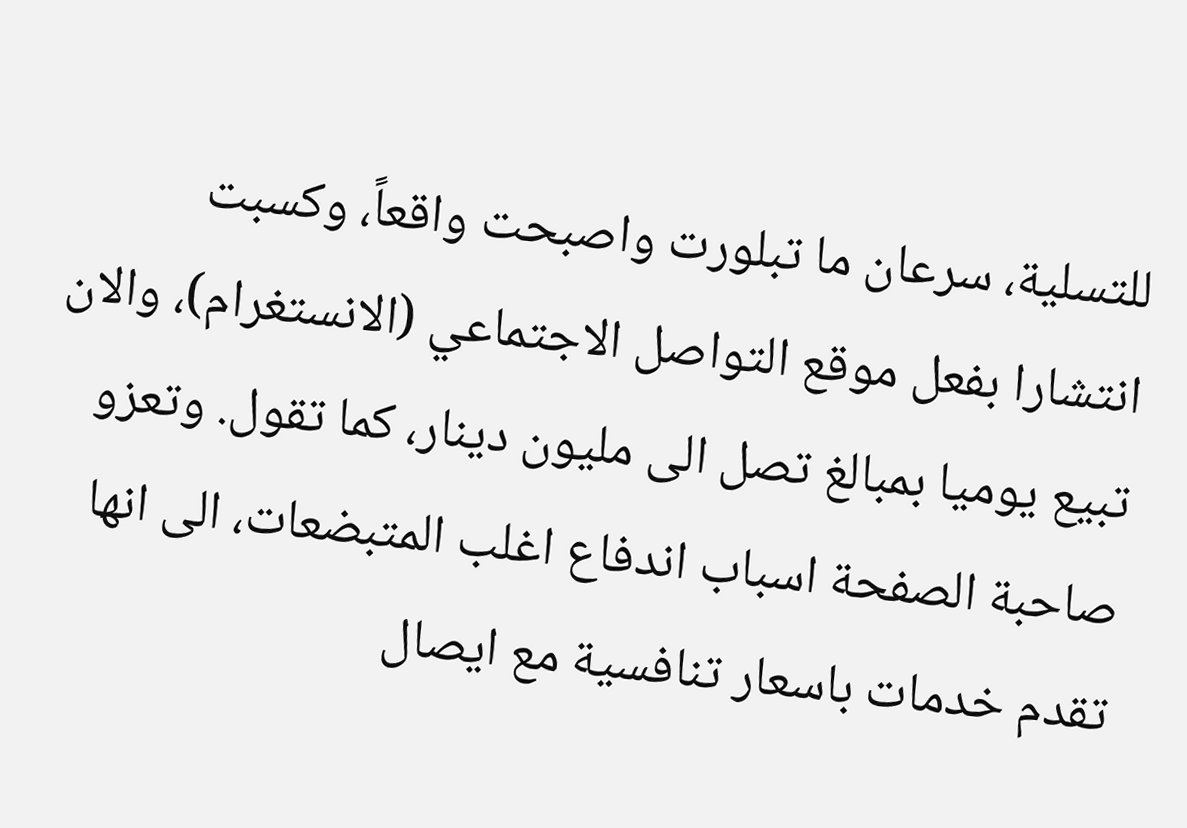للتسلية، سرعان ما تبلورت واصبحت واقعاً، وكسبت انتشارا بفعل موقع التواصل الاجتماعي (الانستغرام)، والان تبيع يوميا بمبالغ تصل الى مليون دينار، كما تقول. وتعزو صاحبة الصفحة اسباب اندفاع اغلب المتبضعات، الى انها تقدم خدمات باسعار تنافسية مع ايصال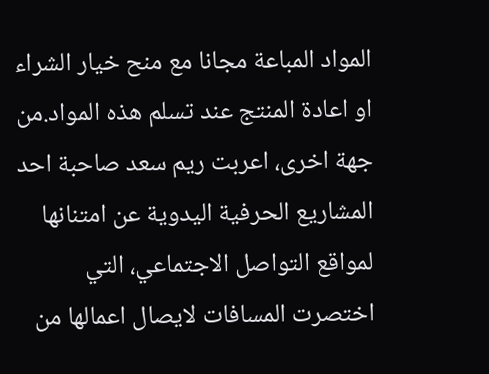المواد المباعة مجانا مع منح خيار الشراء او اعادة المنتج عند تسلم هذه المواد.من جهة اخرى، اعربت ريم سعد صاحبة احد المشاريع الحرفية اليدوية عن امتنانها لمواقع التواصل الاجتماعي، التي اختصرت المسافات لايصال اعمالها من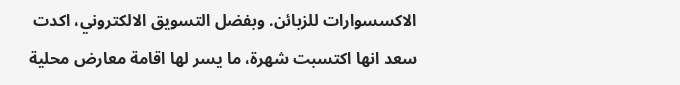الاكسسوارات للزبائن. وبفضل التسويق الالكتروني، اكدت سعد انها اكتسبت شهرة، ما يسر لها اقامة معارض محلية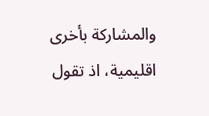والمشاركة بأخرى اقليمية، اذ تقول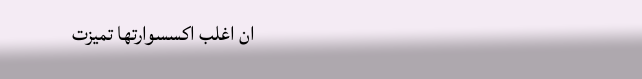ان اغلب اكسسوارتها تميزت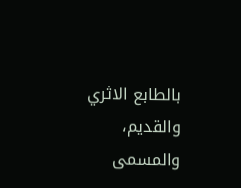بالطابع الاثري والقديم، والمسمى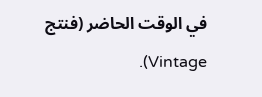في الوقت الحاضر (فنتج Vintage).